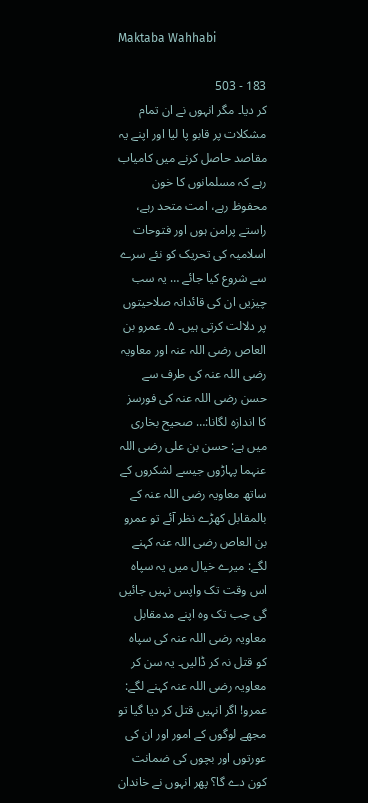Maktaba Wahhabi

183 - 503
کر دیا۔ مگر انہوں نے ان تمام مشکلات پر قابو پا لیا اور اپنے یہ مقاصد حاصل کرنے میں کامیاب رہے کہ مسلمانوں کا خون محفوظ رہے، امت متحد رہے، راستے پرامن ہوں اور فتوحات اسلامیہ کی تحریک کو نئے سرے سے شروع کیا جائے … یہ سب چیزیں ان کی قائدانہ صلاحیتوں پر دلالت کرتی ہیں۔ ۵۔ عمرو بن العاص رضی اللہ عنہ اور معاویہ رضی اللہ عنہ کی طرف سے حسن رضی اللہ عنہ کی فورسز کا اندازہ لگانا:… صحیح بخاری میں ہے: حسن بن علی رضی اللہ عنہما پہاڑوں جیسے لشکروں کے ساتھ معاویہ رضی اللہ عنہ کے بالمقابل کھڑے نظر آئے تو عمرو بن العاص رضی اللہ عنہ کہنے لگے: میرے خیال میں یہ سپاہ اس وقت تک واپس نہیں جائیں گی جب تک وہ اپنے مدمقابل معاویہ رضی اللہ عنہ کی سپاہ کو قتل نہ کر ڈالیں۔ یہ سن کر معاویہ رضی اللہ عنہ کہنے لگے: عمرو! اگر انہیں قتل کر دیا گیا تو مجھے لوگوں کے امور اور ان کی عورتوں اور بچوں کی ضمانت کون دے گا؟ پھر انہوں نے خاندان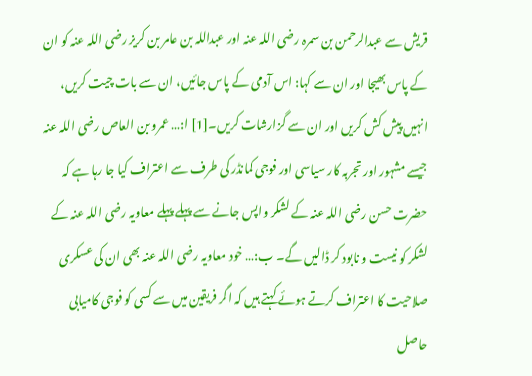قریش سے عبدالرحمن بن سمرہ رضی اللہ عنہ اور عبداللہ بن عامر بن کریز رضی اللہ عنہ کو ان کے پاس بھیجا اور ان سے کہا: اس آدمی کے پاس جائیں، ان سے بات چیت کریں، انہیں پیش کش کریں اور ان سے گزارشات کریں۔[1] ا:… عمرو بن العاص رضی اللہ عنہ جیسے مشہور اور تجربہ کار سیاسی اور فوجی کمانڈر کی طرف سے اعتراف کیا جا رہا ہے کہ حضرت حسن رضی اللہ عنہ کے لشکر واپس جانے سے پہلے پہلے معاویہ رضی اللہ عنہ کے لشکر کو نیست و نابود کر ڈالیں گے۔ ب:… خود معاویہ رضی اللہ عنہ بھی ان کی عسکری صلاحیت کا اعتراف کرتے ہوئے کہتے ہیں کہ اگر فریقین میں سے کسی کو فوجی کامیابی حاصل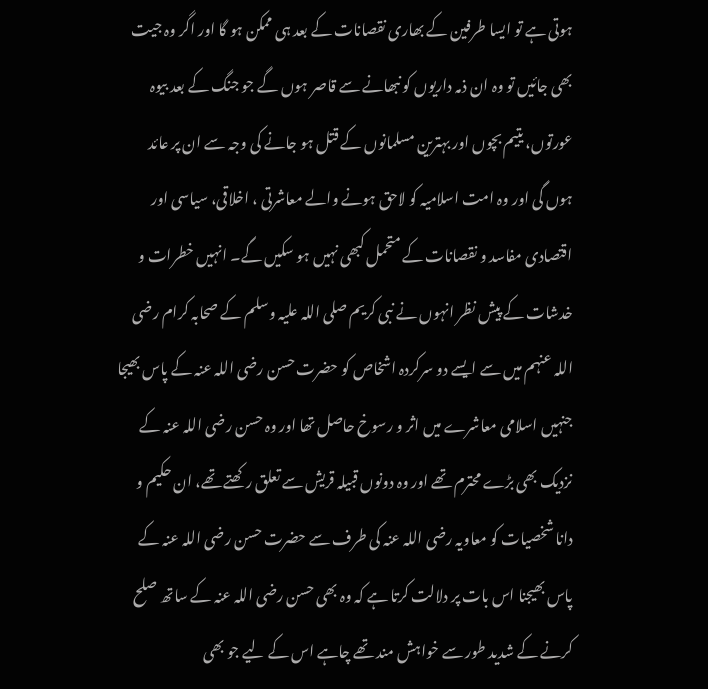ہوتی ہے تو ایسا طرفین کے بھاری نقصانات کے بعد ہی ممکن ہو گا اور اگر وہ جیت بھی جائیں تو وہ ان ذمہ داریوں کو نبھانے سے قاصر ہوں گے جو جنگ کے بعد بیوہ عورتوں، یتیم بچوں اور بہترین مسلمانوں کے قتل ہو جانے کی وجہ سے ان پر عائد ہوں گی اور وہ امت اسلامیہ کو لاحق ہونے والے معاشرتی ، اخلاقی، سیاسی اور اقتصادی مفاسد و نقصانات کے متحمل کبھی نہیں ہو سکیں گے۔ انہیں خطرات و خدشات کے پیش نظر انہوں نے نبی کریم صلی اللہ علیہ وسلم کے صحابہ کرام رضی اللہ عنہم میں سے ایسے دو سرکردہ اشخاص کو حضرت حسن رضی اللہ عنہ کے پاس بھیجا جنہیں اسلامی معاشرے میں اثر و رسوخ حاصل تھا اور وہ حسن رضی اللہ عنہ کے نزدیک بھی بڑے محترم تھے اور وہ دونوں قبیلہ قریش سے تعلق رکھتے تھے، ان حکیم و دانا شخصیات کو معاویہ رضی اللہ عنہ کی طرف سے حضرت حسن رضی اللہ عنہ کے پاس بھیجنا اس بات پر دلالت کرتا ہے کہ وہ بھی حسن رضی اللہ عنہ کے ساتھ صلح کرنے کے شدید طور سے خواہش مند تھے چاہے اس کے لیے جو بھی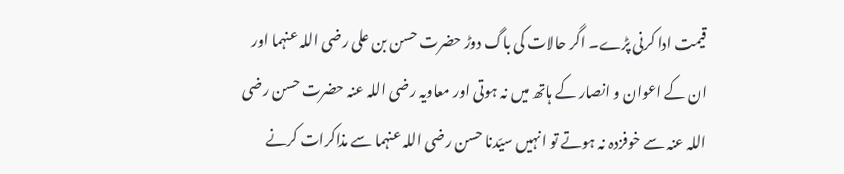قیمت ادا کرنی پڑے۔ اگر حالات کی باگ دوڑ حضرت حسن بن علی رضی اللہ عنہما اور ان کے اعوان و انصار کے ہاتھ میں نہ ہوتی اور معاویہ رضی اللہ عنہ حضرت حسن رضی اللہ عنہ سے خوفزدہ نہ ہوتے تو انہیں سیّدنا حسن رضی اللہ عنہما سے مذاکرات کرنے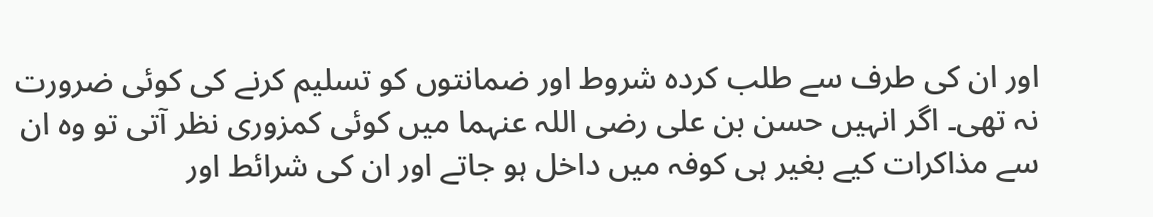اور ان کی طرف سے طلب کردہ شروط اور ضمانتوں کو تسلیم کرنے کی کوئی ضرورت نہ تھی۔ اگر انہیں حسن بن علی رضی اللہ عنہما میں کوئی کمزوری نظر آتی تو وہ ان سے مذاکرات کیے بغیر ہی کوفہ میں داخل ہو جاتے اور ان کی شرائط اور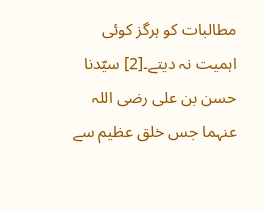مطالبات کو ہرگز کوئی اہمیت نہ دیتے۔[2] سیّدنا حسن بن علی رضی اللہ عنہما جس خلق عظیم سے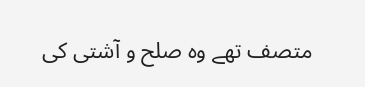متصف تھے وہ صلح و آشتی کی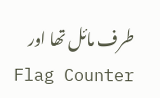طرف مائل تھا اور
Flag Counter